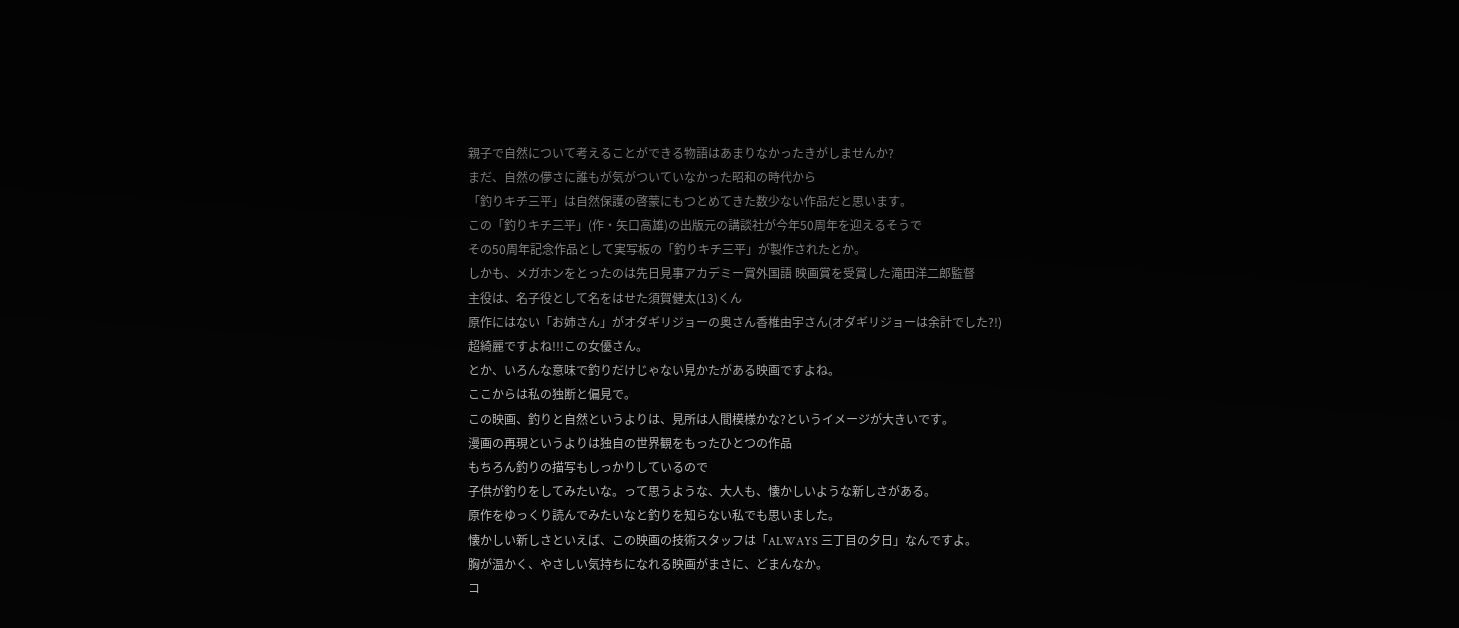親子で自然について考えることができる物語はあまりなかったきがしませんか?
まだ、自然の儚さに誰もが気がついていなかった昭和の時代から
「釣りキチ三平」は自然保護の啓蒙にもつとめてきた数少ない作品だと思います。
この「釣りキチ三平」(作・矢口高雄)の出版元の講談社が今年50周年を迎えるそうで
その50周年記念作品として実写板の「釣りキチ三平」が製作されたとか。
しかも、メガホンをとったのは先日見事アカデミー賞外国語 映画賞を受賞した滝田洋二郎監督
主役は、名子役として名をはせた須賀健太(13)くん
原作にはない「お姉さん」がオダギリジョーの奥さん香椎由宇さん(オダギリジョーは余計でした?!)
超綺麗ですよね!!!この女優さん。
とか、いろんな意味で釣りだけじゃない見かたがある映画ですよね。
ここからは私の独断と偏見で。
この映画、釣りと自然というよりは、見所は人間模様かな?というイメージが大きいです。
漫画の再現というよりは独自の世界観をもったひとつの作品
もちろん釣りの描写もしっかりしているので
子供が釣りをしてみたいな。って思うような、大人も、懐かしいような新しさがある。
原作をゆっくり読んでみたいなと釣りを知らない私でも思いました。
懐かしい新しさといえば、この映画の技術スタッフは「ALWAYS 三丁目の夕日」なんですよ。
胸が温かく、やさしい気持ちになれる映画がまさに、どまんなか。
コ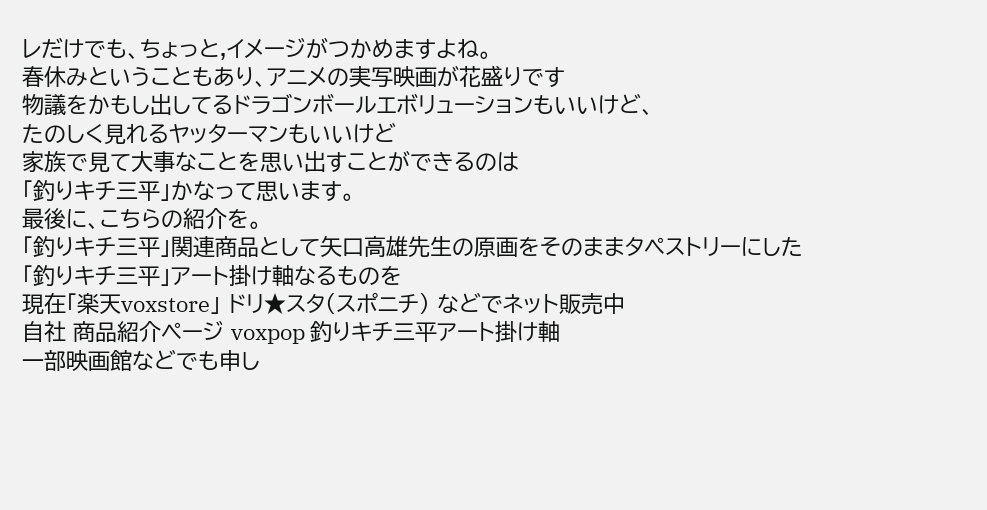レだけでも、ちょっと,イメージがつかめますよね。
春休みということもあり、アニメの実写映画が花盛りです
物議をかもし出してるドラゴンボールエボリューションもいいけど、
たのしく見れるヤッターマンもいいけど
家族で見て大事なことを思い出すことができるのは
「釣りキチ三平」かなって思います。
最後に、こちらの紹介を。
「釣りキチ三平」関連商品として矢口高雄先生の原画をそのままタペストリーにした
「釣りキチ三平」アート掛け軸なるものを
現在「楽天voxstore」 ドリ★スタ(スポニチ) などでネット販売中
自社 商品紹介ページ voxpop 釣りキチ三平アート掛け軸
一部映画館などでも申し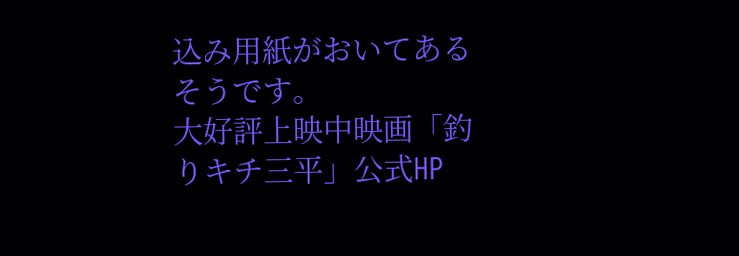込み用紙がおいてあるそうです。
大好評上映中映画「釣りキチ三平」公式HP